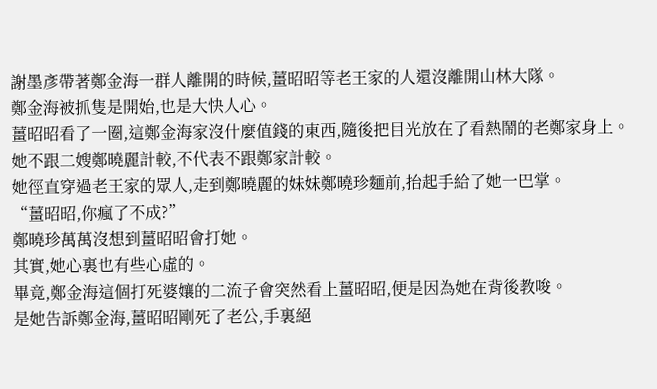謝墨彥帶著鄭金海一群人離開的時候,薑昭昭等老王家的人還沒離開山林大隊。
鄭金海被抓隻是開始,也是大快人心。
薑昭昭看了一圈,這鄭金海家沒什麼值錢的東西,隨後把目光放在了看熱鬧的老鄭家身上。
她不跟二嫂鄭曉麗計較,不代表不跟鄭家計較。
她徑直穿過老王家的眾人,走到鄭曉麗的妹妹鄭曉珍麵前,抬起手給了她一巴掌。
“薑昭昭,你瘋了不成?”
鄭曉珍萬萬沒想到薑昭昭會打她。
其實,她心裏也有些心虛的。
畢竟,鄭金海這個打死婆孃的二流子會突然看上薑昭昭,便是因為她在背後教唆。
是她告訴鄭金海,薑昭昭剛死了老公,手裏絕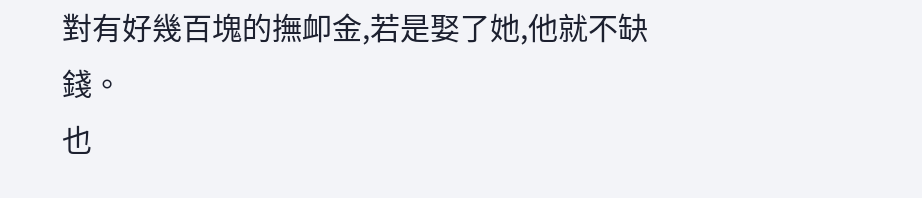對有好幾百塊的撫卹金,若是娶了她,他就不缺錢。
也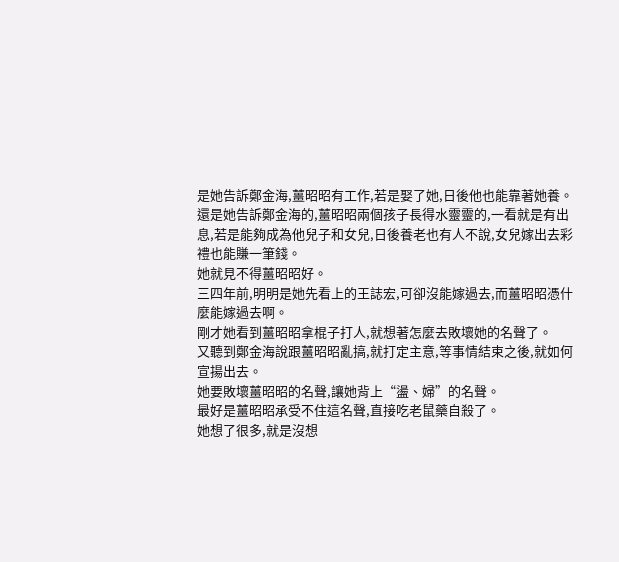是她告訴鄭金海,薑昭昭有工作,若是娶了她,日後他也能靠著她養。
還是她告訴鄭金海的,薑昭昭兩個孩子長得水靈靈的,一看就是有出息,若是能夠成為他兒子和女兒,日後養老也有人不說,女兒嫁出去彩禮也能賺一筆錢。
她就見不得薑昭昭好。
三四年前,明明是她先看上的王誌宏,可卻沒能嫁過去,而薑昭昭憑什麼能嫁過去啊。
剛才她看到薑昭昭拿棍子打人,就想著怎麼去敗壞她的名聲了。
又聽到鄭金海說跟薑昭昭亂搞,就打定主意,等事情結束之後,就如何宣揚出去。
她要敗壞薑昭昭的名聲,讓她背上“盪、婦”的名聲。
最好是薑昭昭承受不住這名聲,直接吃老鼠藥自殺了。
她想了很多,就是沒想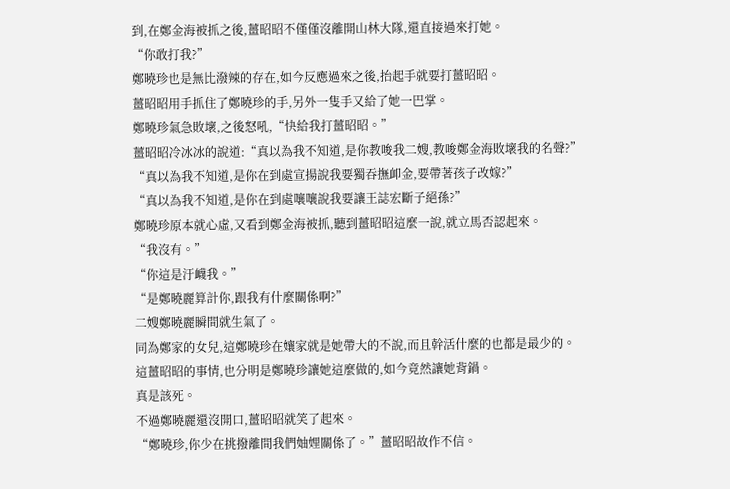到,在鄭金海被抓之後,薑昭昭不僅僅沒離開山林大隊,還直接過來打她。
“你敢打我?”
鄭曉珍也是無比潑辣的存在,如今反應過來之後,抬起手就要打薑昭昭。
薑昭昭用手抓住了鄭曉珍的手,另外一隻手又給了她一巴掌。
鄭曉珍氣急敗壞,之後怒吼,“快給我打薑昭昭。”
薑昭昭冷冰冰的說道:“真以為我不知道,是你教唆我二嫂,教唆鄭金海敗壞我的名聲?”
“真以為我不知道,是你在到處宣揚說我要獨吞撫卹金,要帶著孩子改嫁?”
“真以為我不知道,是你在到處嚷嚷說我要讓王誌宏斷子絕孫?”
鄭曉珍原本就心虛,又看到鄭金海被抓,聽到薑昭昭這麼一說,就立馬否認起來。
“我沒有。”
“你這是汙衊我。”
“是鄭曉麗算計你,跟我有什麼關係啊?”
二嫂鄭曉麗瞬間就生氣了。
同為鄭家的女兒,這鄭曉珍在孃家就是她帶大的不說,而且幹活什麼的也都是最少的。
這薑昭昭的事情,也分明是鄭曉珍讓她這麼做的,如今竟然讓她背鍋。
真是該死。
不過鄭曉麗還沒開口,薑昭昭就笑了起來。
“鄭曉珍,你少在挑撥離間我們妯娌關係了。”薑昭昭故作不信。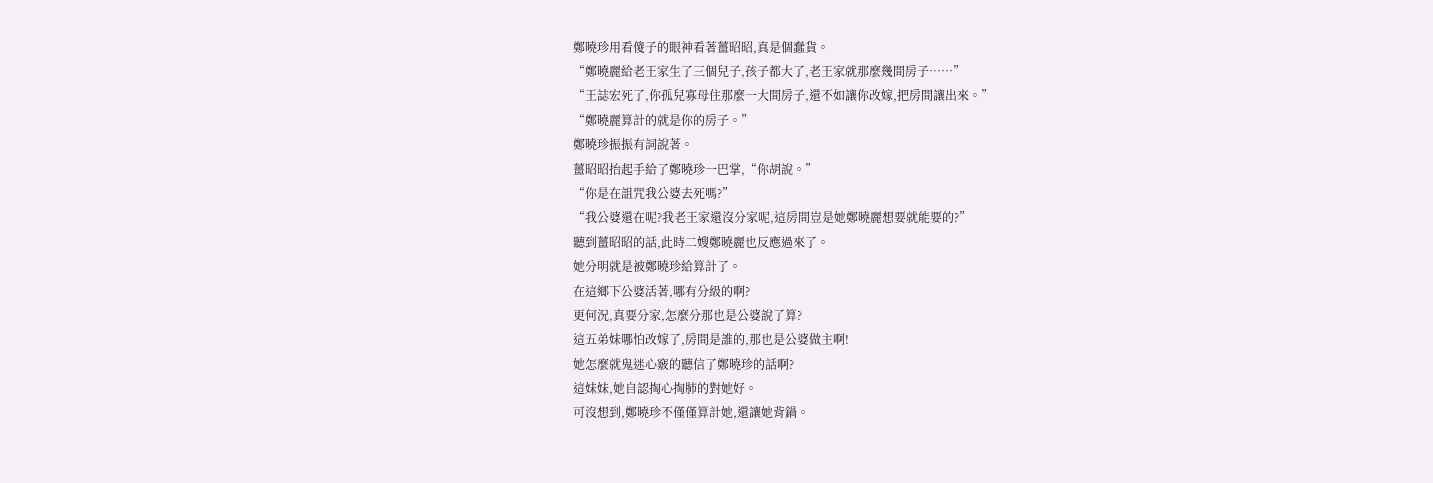鄭曉珍用看傻子的眼神看著薑昭昭,真是個蠢貨。
“鄭曉麗給老王家生了三個兒子,孩子都大了,老王家就那麼幾間房子……”
“王誌宏死了,你孤兒寡母住那麼一大間房子,還不如讓你改嫁,把房間讓出來。”
“鄭曉麗算計的就是你的房子。”
鄭曉珍振振有詞說著。
薑昭昭抬起手給了鄭曉珍一巴掌,“你胡說。”
“你是在詛咒我公婆去死嗎?”
“我公婆還在呢?我老王家還沒分家呢,這房間豈是她鄭曉麗想要就能要的?”
聽到薑昭昭的話,此時二嫂鄭曉麗也反應過來了。
她分明就是被鄭曉珍給算計了。
在這鄉下公婆活著,哪有分級的啊?
更何況,真要分家,怎麼分那也是公婆說了算?
這五弟妹哪怕改嫁了,房間是誰的,那也是公婆做主啊!
她怎麼就鬼迷心竅的聽信了鄭曉珍的話啊?
這妹妹,她自認掏心掏肺的對她好。
可沒想到,鄭曉珍不僅僅算計她,還讓她背鍋。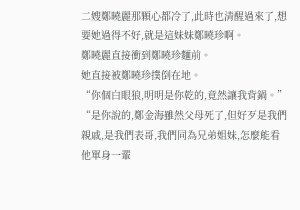二嫂鄭曉麗那顆心都冷了,此時也清醒過來了,想要她過得不好,就是這妹妹鄭曉珍啊。
鄭曉麗直接衝到鄭曉珍麵前。
她直接被鄭曉珍撲倒在地。
“你個白眼狼,明明是你乾的,竟然讓我背鍋。”
“是你說的,鄭金海雖然父母死了,但好歹是我們親戚,是我們表哥,我們同為兄弟姐妹,怎麼能看他單身一輩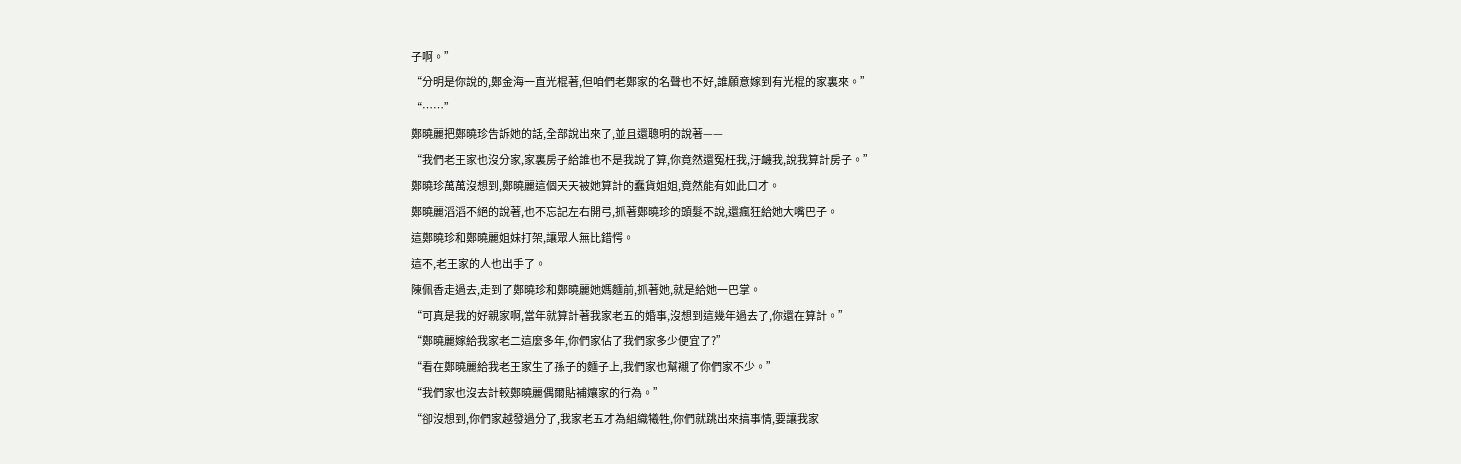子啊。”
“分明是你說的,鄭金海一直光棍著,但咱們老鄭家的名聲也不好,誰願意嫁到有光棍的家裏來。”
“……”
鄭曉麗把鄭曉珍告訴她的話,全部說出來了,並且還聰明的說著——
“我們老王家也沒分家,家裏房子給誰也不是我說了算,你竟然還冤枉我,汙衊我,說我算計房子。”
鄭曉珍萬萬沒想到,鄭曉麗這個天天被她算計的蠢貨姐姐,竟然能有如此口才。
鄭曉麗滔滔不絕的說著,也不忘記左右開弓,抓著鄭曉珍的頭髮不說,還瘋狂給她大嘴巴子。
這鄭曉珍和鄭曉麗姐妹打架,讓眾人無比錯愕。
這不,老王家的人也出手了。
陳佩香走過去,走到了鄭曉珍和鄭曉麗她媽麵前,抓著她,就是給她一巴掌。
“可真是我的好親家啊,當年就算計著我家老五的婚事,沒想到這幾年過去了,你還在算計。”
“鄭曉麗嫁給我家老二這麼多年,你們家佔了我們家多少便宜了?”
“看在鄭曉麗給我老王家生了孫子的麵子上,我們家也幫襯了你們家不少。”
“我們家也沒去計較鄭曉麗偶爾貼補孃家的行為。”
“卻沒想到,你們家越發過分了,我家老五才為組織犧牲,你們就跳出來搞事情,要讓我家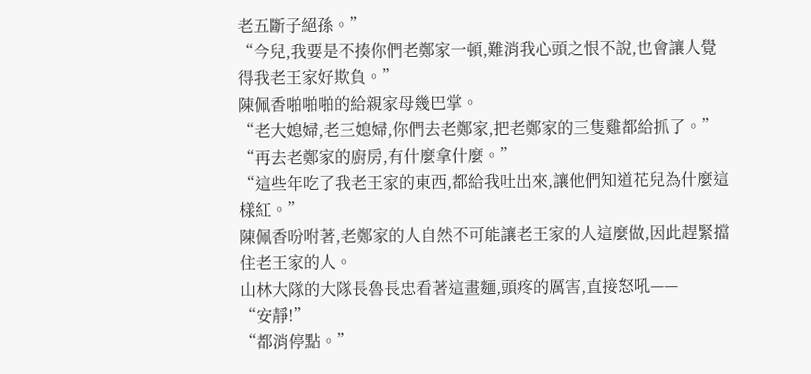老五斷子絕孫。”
“今兒,我要是不揍你們老鄭家一頓,難消我心頭之恨不說,也會讓人覺得我老王家好欺負。”
陳佩香啪啪啪的給親家母幾巴掌。
“老大媳婦,老三媳婦,你們去老鄭家,把老鄭家的三隻雞都給抓了。”
“再去老鄭家的廚房,有什麼拿什麼。”
“這些年吃了我老王家的東西,都給我吐出來,讓他們知道花兒為什麼這樣紅。”
陳佩香吩咐著,老鄭家的人自然不可能讓老王家的人這麼做,因此趕緊擋住老王家的人。
山林大隊的大隊長魯長忠看著這畫麵,頭疼的厲害,直接怒吼——
“安靜!”
“都消停點。”